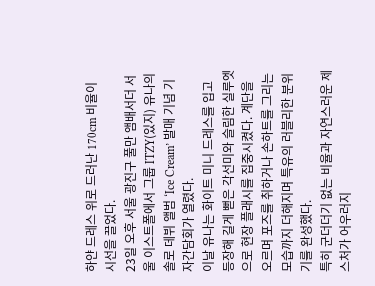하얀 드레스 위로 드러난 170cm 비율이 시선을 끌었다.
23일 오후 서울 광진구 풀만 앰배서더 서울 이스트폴에서 그룹 ITZY(있지) 유나의 솔로 데뷔 앨범 ‘Ice Cream’ 발매 기념 기자간담회가 열렸다.
이날 유나는 화이트 미니 드레스를 입고 등장해 길게 뻗은 각선미와 슬림한 실루엣으로 현장 플래시를 집중시켰다. 계단을 오르며 포즈를 취하거나 손하트를 그리는 모습까지 더해지며 특유의 러블리한 분위기를 완성했다.
특히 군더더기 없는 비율과 자연스러운 제스처가 어우러지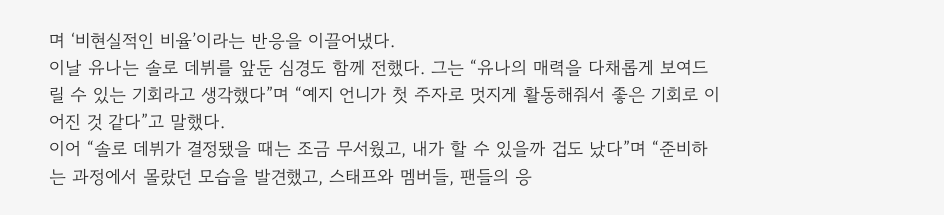며 ‘비현실적인 비율’이라는 반응을 이끌어냈다.
이날 유나는 솔로 데뷔를 앞둔 심경도 함께 전했다. 그는 “유나의 매력을 다채롭게 보여드릴 수 있는 기회라고 생각했다”며 “예지 언니가 첫 주자로 멋지게 활동해줘서 좋은 기회로 이어진 것 같다”고 말했다.
이어 “솔로 데뷔가 결정됐을 때는 조금 무서웠고, 내가 할 수 있을까 겁도 났다”며 “준비하는 과정에서 몰랐던 모습을 발견했고, 스태프와 멤버들, 팬들의 응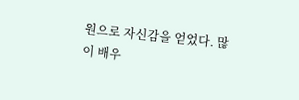원으로 자신감을 얻었다. 많이 배우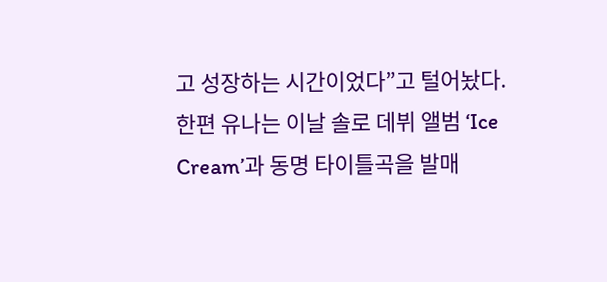고 성장하는 시간이었다”고 털어놨다.
한편 유나는 이날 솔로 데뷔 앨범 ‘Ice Cream’과 동명 타이틀곡을 발매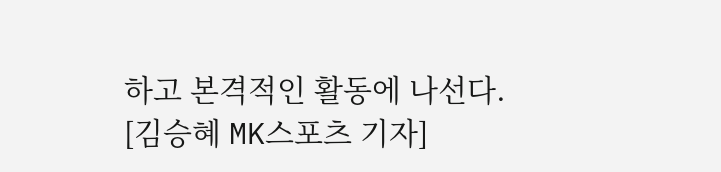하고 본격적인 활동에 나선다.
[김승혜 MK스포츠 기자]